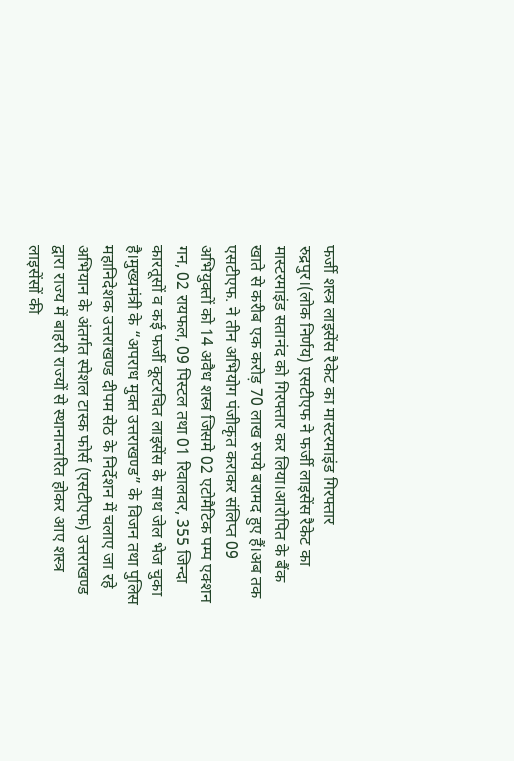फर्जी शस्त्र लाइसेंस रैकेट का मास्टरमाइंड गिरफ्तार
रुद्रपुर।(लोक निर्णय) एसटीएफ ने फर्जी लाइसेंस रैकेट का मास्टरमाइंड सतानंद को गिरफ्तार कर लिया।आरोपित के बैंक खाते से करीब एक करोड़ 70 लाख रुपये बरामद हुए हैं।अब तक एसटीएफ. ने तीन अभियोग पंजीकृत कराकर संलिप्त 09 अभियुक्तों को 14 अवैध शस्त्र जिसमे 02 एटोमैटिक पम्प एक्शन गन, 02 रायफल, 09 पिस्टल तथा 01 रिवालवर, 355 जिन्दा कारतूसों व कई फर्जी कूटरचित लाइसेंस के साथ जेल भेज चुका है।मुख्यमंत्री के “अपराध मुक्त उत्तराखण्ड” के विजन तथा पुलिस महानिदेशक उत्तराखण्ड दीपम सेठ के निर्देशन में चलाए जा रहे अभियान के अंतर्गत स्पेशल टास्क फोर्स (एसटीएफ) उत्तराखण्ड द्वारा राज्य में बाहरी राज्यों से स्थानान्तरित होकर आए शस्त्र लाइसेंसों की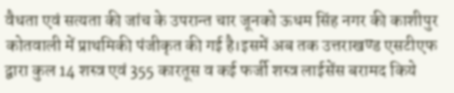वैधता एवं सत्यता की जांच के उपरान्त चार जूनको ऊधम सिंह नगर की काशीपुर कोतवाली में प्राथमिकी पंजीकृत की गई है।इसमें अब तक उत्तराखण्ड एसटीएफ द्वारा कुल 14 शस्त्र एवं 355 कारतूस व कई फर्जी शस्त्र लाईसेंस बरामद किये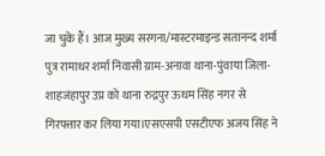जा चुके हैं। आज मुख्य सरगना/मास्टरमाइन्ड सतानन्द शर्मा पुत्र रामाधर शर्मा निवासी ग्राम-अनावा थाना-पुंवाया जिला-शाहजंहापुर उप्र को थाना रुद्रपुर ऊधम सिंह नगर से गिरफ्तार कर लिया गया।एसएसपी एसटीएफ अजय सिंह ने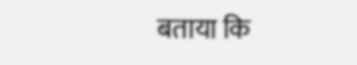बताया कि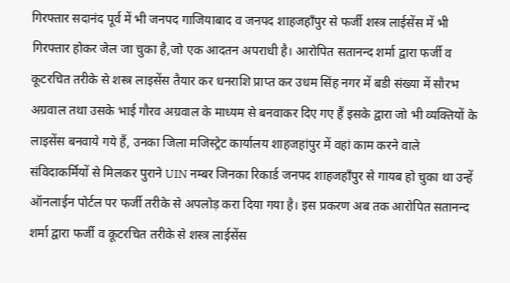गिरफ्तार सदानंद पूर्व में भी जनपद गाजियाबाद व जनपद शाहजहाँपुर से फर्जी शस्त्र लाईसेंस में भी गिरफ्तार होकर जेल जा चुका है,जो एक आदतन अपराधी है। आरोपित सतानन्द शर्मा द्वारा फर्जी व कूटरचित तरीके से शस्त्र लाइसेंस तैयार कर धनराशि प्राप्त कर उधम सिंह नगर में बडी संख्या में सौरभ अग्रवाल तथा उसके भाई गौरव अग्रवाल के माध्यम से बनवाकर दिए गए हैं इसके द्वारा जो भी व्यक्तियों के लाइसेंस बनवाये गये हैं, उनका जिला मजिस्ट्रेट कार्यालय शाहजहांपुर में वहां काम करने वाले संविदाकर्मियों से मिलकर पुराने UIN नम्बर जिनका रिकार्ड जनपद शाहजहाँपुर से गायब हो चुका था उन्हें ऑनलाईन पोर्टल पर फर्जी तरीके से अपलोड़ करा दिया गया है। इस प्रकरण अब तक आरोपित सतानन्द शर्मा द्वारा फर्जी व कूटरचित तरीके से शस्त्र लाईसेंस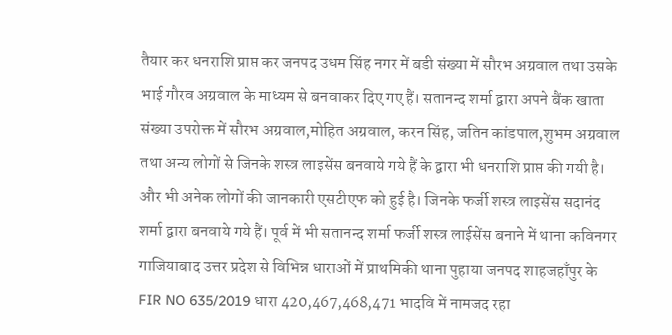तैयार कर धनराशि प्राप्त कर जनपद उधम सिंह नगर में बडी संख्या में सौरभ अग्रवाल तथा उसके भाई गौरव अग्रवाल के माध्यम से बनवाकर दिए गए हैं। सतानन्द शर्मा द्वारा अपने बैंक खाता संख्या उपरोक्त में सौरभ अग्रवाल,मोहित अग्रवाल, करन सिंह, जतिन कांडपाल,शुभम अग्रवाल तथा अन्य लोगों से जिनके शस्त्र लाइसेंस बनवाये गये हैं के द्वारा भी धनराशि प्राप्त की गयी है। और भी अनेक लोगों की जानकारी एसटीएफ को हुई है। जिनके फर्जी शस्त्र लाइसेंस सदानंद शर्मा द्वारा बनवाये गये हैं। पूर्व में भी सतानन्द शर्मा फर्जी शस्त्र लाईसेंस बनाने में थाना कविनगर गाजियाबाद उत्तर प्रदेश से विभिन्न धाराओं में प्राथमिकी थाना पुहाया जनपद शाहजहाँपुर के FIR NO 635/2019 धारा 420,467,468,471 भादवि में नामजद रहा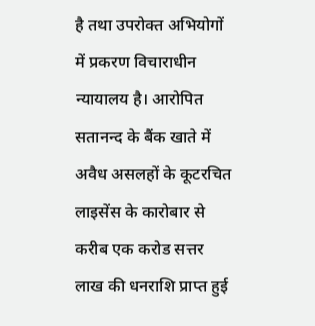है तथा उपरोक्त अभियोगों में प्रकरण विचाराधीन न्यायालय है। आरोपित सतानन्द के बैंक खाते में अवैध असलहों के कूटरचित लाइसेंस के कारोबार से करीब एक करोड सत्तर लाख की धनराशि प्राप्त हुई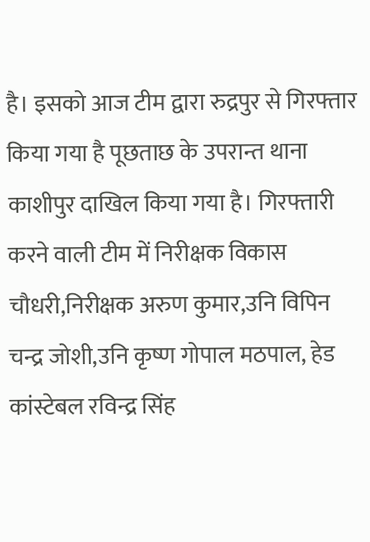है। इसको आज टीम द्वारा रुद्रपुर से गिरफ्तार किया गया है पूछताछ के उपरान्त थाना काशीपुर दाखिल किया गया है। गिरफ्तारी करने वाली टीम में निरीक्षक विकास चौधरी,निरीक्षक अरुण कुमार,उनि विपिन चन्द्र जोशी,उनि कृष्ण गोपाल मठपाल, हेड कांस्टेबल रविन्द्र सिंह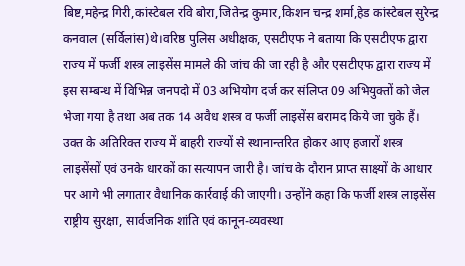बिष्ट,महेन्द्र गिरी,कांस्टेबल रवि बोरा,जितेन्द्र कुमार,किशन चन्द्र शर्मा,हेड कांस्टेबल सुरेन्द्र कनवाल (सर्विलांस)थे।वरिष्ठ पुलिस अधीक्षक, एसटीएफ ने बताया कि एसटीएफ द्वारा राज्य में फर्जी शस्त्र लाइसेंस मामले की जांच की जा रही है और एसटीएफ द्वारा राज्य में इस सम्बन्ध में विभिन्न जनपदो में 03 अभियोग दर्ज कर संलिप्त 09 अभियुक्तों को जेल भेजा गया है तथा अब तक 14 अवैध शस्त्र व फर्जी लाइसेंस बरामद किये जा चुके हैं। उक्त के अतिरिक्त राज्य में बाहरी राज्यों से स्थानान्तरित होकर आए हजारों शस्त्र लाइसेंसों एवं उनके धारकों का सत्यापन जारी है। जांच के दौरान प्राप्त साक्ष्यों के आधार पर आगे भी लगातार वैधानिक कार्रवाई की जाएगी। उन्होंने कहा कि फर्जी शस्त्र लाइसेंस राष्ट्रीय सुरक्षा, सार्वजनिक शांति एवं कानून-व्यवस्था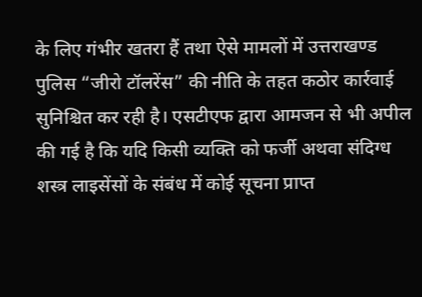के लिए गंभीर खतरा हैं तथा ऐसे मामलों में उत्तराखण्ड पुलिस “जीरो टॉलरेंस” की नीति के तहत कठोर कार्रवाई सुनिश्चित कर रही है। एसटीएफ द्वारा आमजन से भी अपील की गई है कि यदि किसी व्यक्ति को फर्जी अथवा संदिग्ध शस्त्र लाइसेंसों के संबंध में कोई सूचना प्राप्त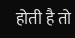होती है तो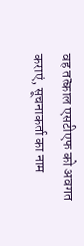वह तत्काल एसटीएफ को अवगत कराएं, सूचनाकर्ता का नाम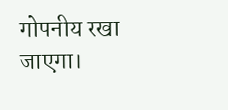गोपनीय रखा जाएगा।